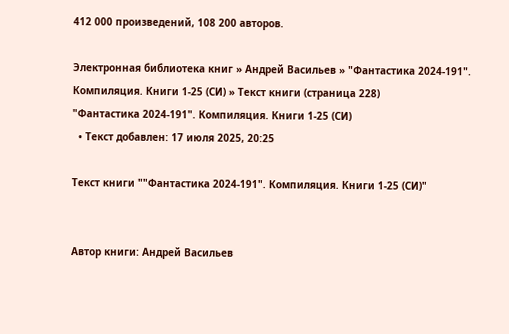412 000 произведений, 108 200 авторов.

Электронная библиотека книг » Андрей Васильев » "Фантастика 2024-191". Компиляция. Книги 1-25 (СИ) » Текст книги (страница 228)
"Фантастика 2024-191". Компиляция. Книги 1-25 (СИ)
  • Текст добавлен: 17 июля 2025, 20:25

Текст книги ""Фантастика 2024-191". Компиляция. Книги 1-25 (СИ)"


Автор книги: Андрей Васильев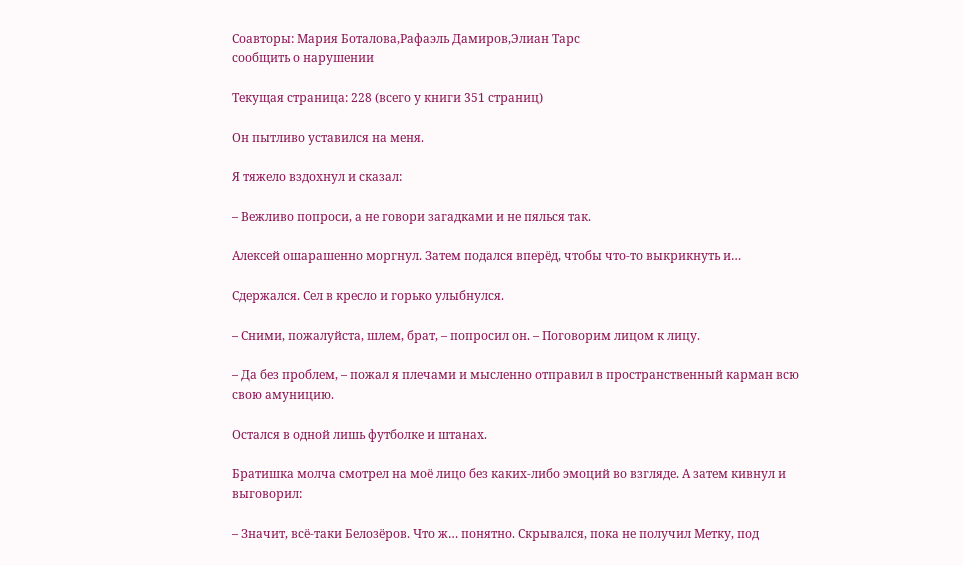Соавторы: Мария Боталова,Рафаэль Дамиров,Элиан Тарс
сообщить о нарушении

Текущая страница: 228 (всего у книги 351 страниц)

Он пытливо уставился на меня.

Я тяжело вздохнул и сказал:

– Вежливо попроси, а не говори загадками и не пялься так.

Алексей ошарашенно моргнул. Затем подался вперёд, чтобы что-то выкрикнуть и…

Сдержался. Сел в кресло и горько улыбнулся.

– Сними, пожалуйста, шлем, брат, – попросил он. – Поговорим лицом к лицу.

– Да без проблем, – пожал я плечами и мысленно отправил в пространственный карман всю свою амуницию.

Остался в одной лишь футболке и штанах.

Братишка молча смотрел на моё лицо без каких-либо эмоций во взгляде. А затем кивнул и выговорил:

– Значит, всё-таки Белозёров. Что ж… понятно. Скрывался, пока не получил Метку, под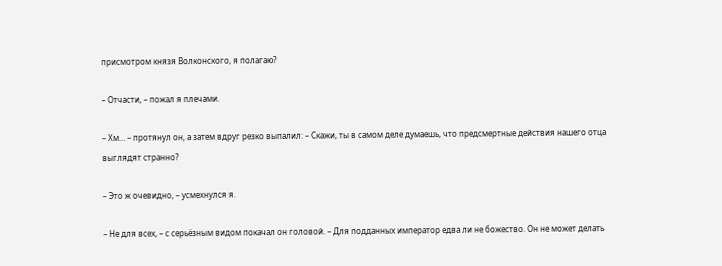присмотром князя Волконского, я полагаю?

– Отчасти, – пожал я плечами.

– Хм… – протянул он, а затем вдруг резко выпалил: – Скажи, ты в самом деле думаешь, что предсмертные действия нашего отца выглядят странно?

– Это ж очевидно, – усмехнулся я.

– Не для всех, – с серьёзным видом покачал он головой. – Для подданных император едва ли не божество. Он не может делать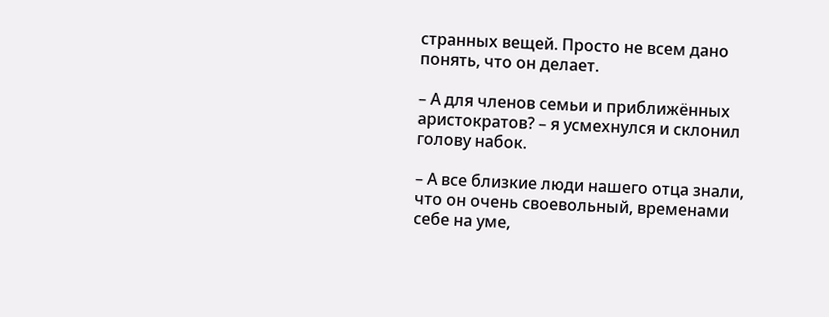странных вещей. Просто не всем дано понять, что он делает.

– А для членов семьи и приближённых аристократов? – я усмехнулся и склонил голову набок.

– А все близкие люди нашего отца знали, что он очень своевольный, временами себе на уме,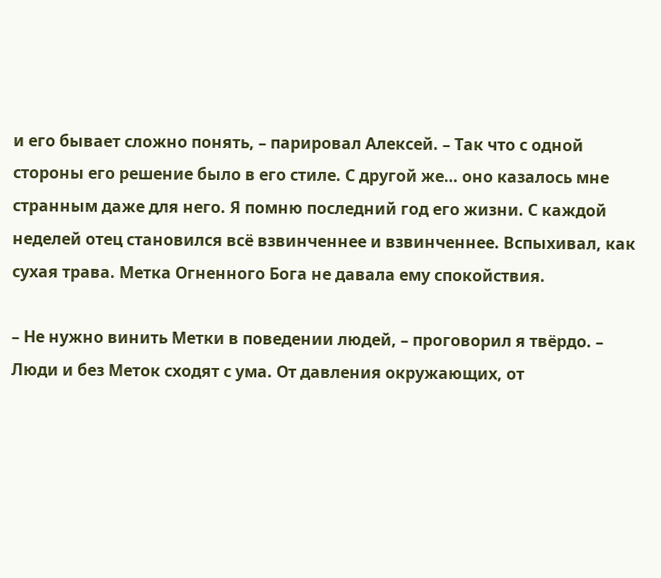и его бывает сложно понять, – парировал Алексей. – Так что с одной стороны его решение было в его стиле. С другой же… оно казалось мне странным даже для него. Я помню последний год его жизни. С каждой неделей отец становился всё взвинченнее и взвинченнее. Вспыхивал, как сухая трава. Метка Огненного Бога не давала ему спокойствия.

– Не нужно винить Метки в поведении людей, – проговорил я твёрдо. – Люди и без Меток сходят с ума. От давления окружающих, от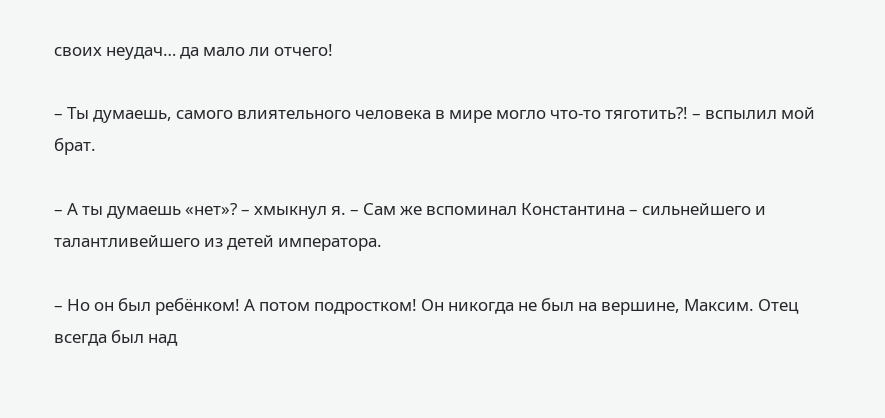своих неудач… да мало ли отчего!

– Ты думаешь, самого влиятельного человека в мире могло что-то тяготить⁈ – вспылил мой брат.

– А ты думаешь «нет»? – хмыкнул я. – Сам же вспоминал Константина – сильнейшего и талантливейшего из детей императора.

– Но он был ребёнком! А потом подростком! Он никогда не был на вершине, Максим. Отец всегда был над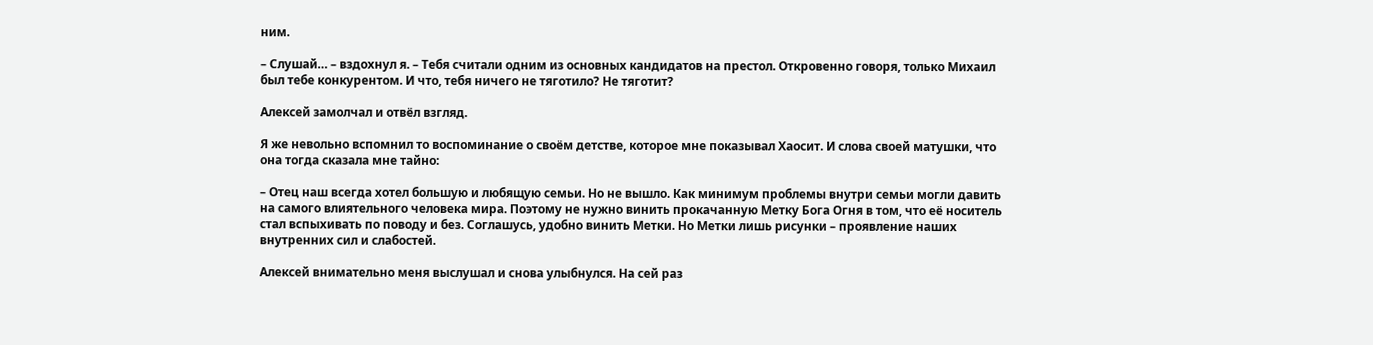ним.

– Слушай… – вздохнул я. – Тебя считали одним из основных кандидатов на престол. Откровенно говоря, только Михаил был тебе конкурентом. И что, тебя ничего не тяготило? Не тяготит?

Алексей замолчал и отвёл взгляд.

Я же невольно вспомнил то воспоминание о своём детстве, которое мне показывал Хаосит. И слова своей матушки, что она тогда сказала мне тайно:

– Отец наш всегда хотел большую и любящую семьи. Но не вышло. Как минимум проблемы внутри семьи могли давить на самого влиятельного человека мира. Поэтому не нужно винить прокачанную Метку Бога Огня в том, что её носитель стал вспыхивать по поводу и без. Соглашусь, удобно винить Метки. Но Метки лишь рисунки – проявление наших внутренних сил и слабостей.

Алексей внимательно меня выслушал и снова улыбнулся. На сей раз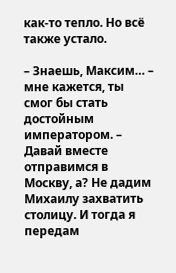как-то тепло. Но всё также устало.

– Знаешь, Максим… – мне кажется, ты смог бы стать достойным императором. – Давай вместе отправимся в Москву, а? Не дадим Михаилу захватить столицу. И тогда я передам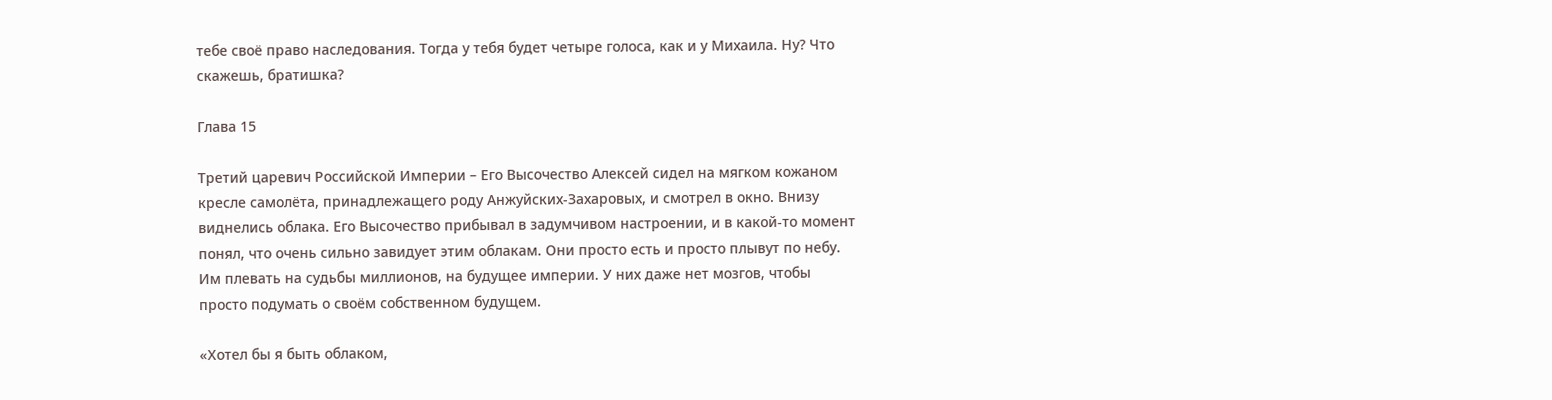тебе своё право наследования. Тогда у тебя будет четыре голоса, как и у Михаила. Ну? Что скажешь, братишка?

Глава 15

Третий царевич Российской Империи – Его Высочество Алексей сидел на мягком кожаном кресле самолёта, принадлежащего роду Анжуйских-Захаровых, и смотрел в окно. Внизу виднелись облака. Его Высочество прибывал в задумчивом настроении, и в какой-то момент понял, что очень сильно завидует этим облакам. Они просто есть и просто плывут по небу. Им плевать на судьбы миллионов, на будущее империи. У них даже нет мозгов, чтобы просто подумать о своём собственном будущем.

«Хотел бы я быть облаком,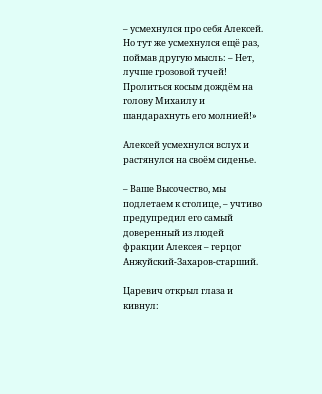– усмехнулся про себя Алексей. Но тут же усмехнулся ещё раз, поймав другую мысль: – Нет, лучше грозовой тучей! Пролиться косым дождём на голову Михаилу и шандарахнуть его молнией!»

Алексей усмехнулся вслух и растянулся на своём сиденье.

– Ваше Высочество, мы подлетаем к столице, – учтиво предупредил его самый доверенный из людей фракции Алексея – герцог Анжуйский-Захаров-старший.

Царевич открыл глаза и кивнул: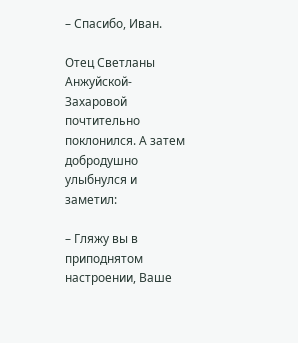– Спасибо, Иван.

Отец Светланы Анжуйской-Захаровой почтительно поклонился. А затем добродушно улыбнулся и заметил:

– Гляжу вы в приподнятом настроении, Ваше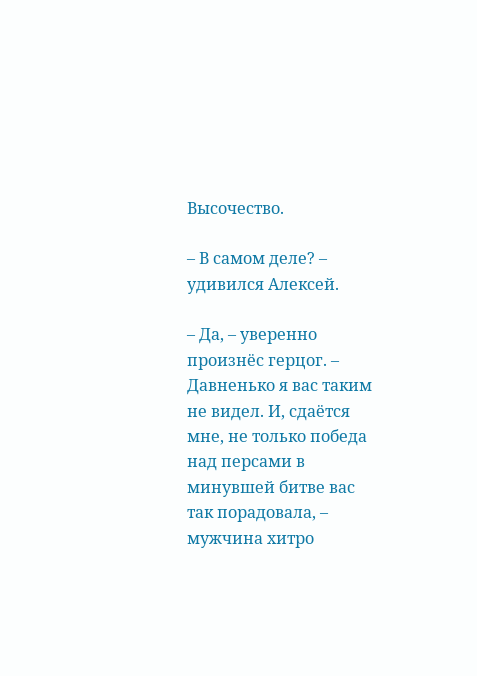Высочество.

– В самом деле? – удивился Алексей.

– Да, – уверенно произнёс герцог. – Давненько я вас таким не видел. И, сдаётся мне, не только победа над персами в минувшей битве вас так порадовала, – мужчина хитро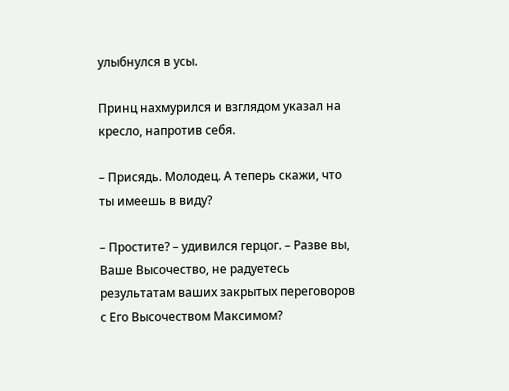улыбнулся в усы.

Принц нахмурился и взглядом указал на кресло, напротив себя.

– Присядь. Молодец. А теперь скажи, что ты имеешь в виду?

– Простите? – удивился герцог. – Разве вы, Ваше Высочество, не радуетесь результатам ваших закрытых переговоров с Его Высочеством Максимом?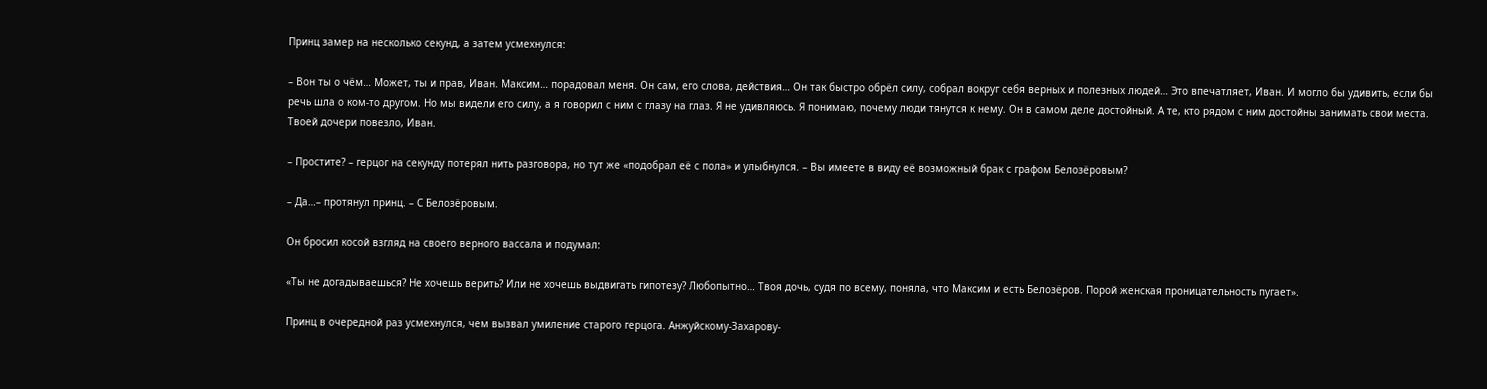Принц замер на несколько секунд, а затем усмехнулся:

– Вон ты о чём… Может, ты и прав, Иван. Максим… порадовал меня. Он сам, его слова, действия… Он так быстро обрёл силу, собрал вокруг себя верных и полезных людей… Это впечатляет, Иван. И могло бы удивить, если бы речь шла о ком-то другом. Но мы видели его силу, а я говорил с ним с глазу на глаз. Я не удивляюсь. Я понимаю, почему люди тянутся к нему. Он в самом деле достойный. А те, кто рядом с ним достойны занимать свои места. Твоей дочери повезло, Иван.

– Простите? – герцог на секунду потерял нить разговора, но тут же «подобрал её с пола» и улыбнулся. – Вы имеете в виду её возможный брак с графом Белозёровым?

– Да…– протянул принц. – С Белозёровым.

Он бросил косой взгляд на своего верного вассала и подумал:

«Ты не догадываешься? Не хочешь верить? Или не хочешь выдвигать гипотезу? Любопытно… Твоя дочь, судя по всему, поняла, что Максим и есть Белозёров. Порой женская проницательность пугает».

Принц в очередной раз усмехнулся, чем вызвал умиление старого герцога. Анжуйскому-Захарову-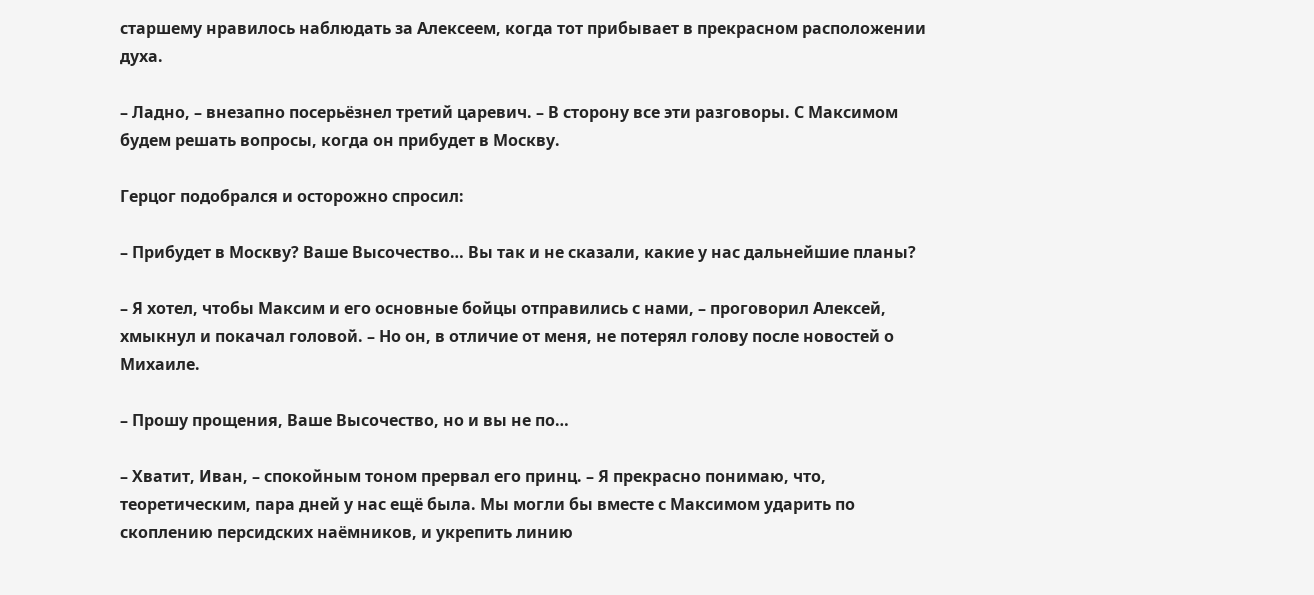старшему нравилось наблюдать за Алексеем, когда тот прибывает в прекрасном расположении духа.

– Ладно, – внезапно посерьёзнел третий царевич. – В сторону все эти разговоры. С Максимом будем решать вопросы, когда он прибудет в Москву.

Герцог подобрался и осторожно спросил:

– Прибудет в Москву? Ваше Высочество… Вы так и не сказали, какие у нас дальнейшие планы?

– Я хотел, чтобы Максим и его основные бойцы отправились с нами, – проговорил Алексей, хмыкнул и покачал головой. – Но он, в отличие от меня, не потерял голову после новостей о Михаиле.

– Прошу прощения, Ваше Высочество, но и вы не по…

– Хватит, Иван, – спокойным тоном прервал его принц. – Я прекрасно понимаю, что, теоретическим, пара дней у нас ещё была. Мы могли бы вместе с Максимом ударить по скоплению персидских наёмников, и укрепить линию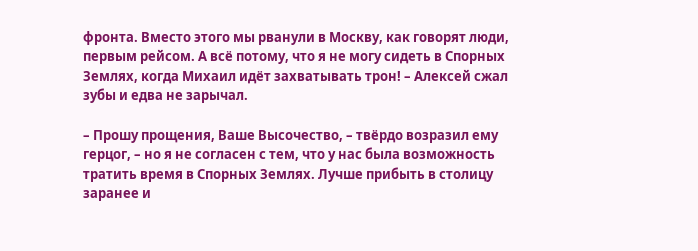фронта. Вместо этого мы рванули в Москву, как говорят люди, первым рейсом. А всё потому, что я не могу сидеть в Спорных Землях, когда Михаил идёт захватывать трон! – Алексей сжал зубы и едва не зарычал.

– Прошу прощения, Ваше Высочество, – твёрдо возразил ему герцог, – но я не согласен с тем, что у нас была возможность тратить время в Спорных Землях. Лучше прибыть в столицу заранее и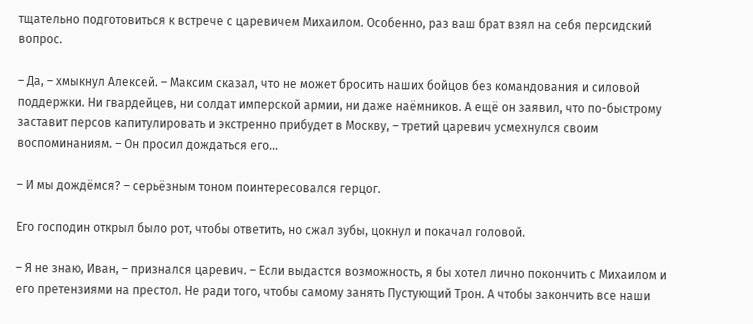тщательно подготовиться к встрече с царевичем Михаилом. Особенно, раз ваш брат взял на себя персидский вопрос.

– Да, – хмыкнул Алексей. – Максим сказал, что не может бросить наших бойцов без командования и силовой поддержки. Ни гвардейцев, ни солдат имперской армии, ни даже наёмников. А ещё он заявил, что по-быстрому заставит персов капитулировать и экстренно прибудет в Москву, – третий царевич усмехнулся своим воспоминаниям. – Он просил дождаться его…

– И мы дождёмся? – серьёзным тоном поинтересовался герцог.

Его господин открыл было рот, чтобы ответить, но сжал зубы, цокнул и покачал головой.

– Я не знаю, Иван, – признался царевич. – Если выдастся возможность, я бы хотел лично покончить с Михаилом и его претензиями на престол. Не ради того, чтобы самому занять Пустующий Трон. А чтобы закончить все наши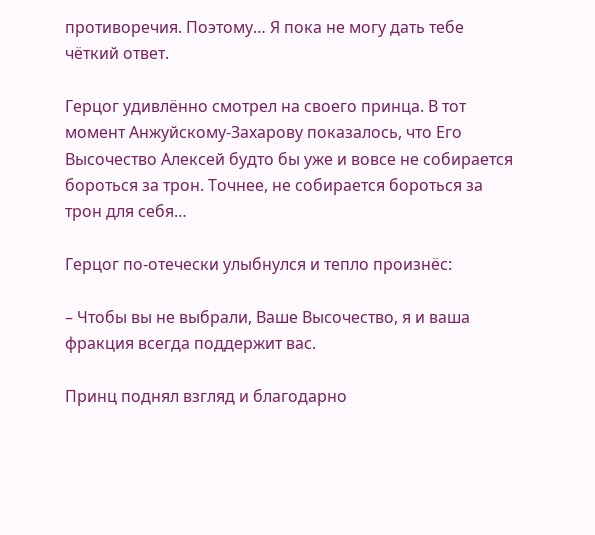противоречия. Поэтому… Я пока не могу дать тебе чёткий ответ.

Герцог удивлённо смотрел на своего принца. В тот момент Анжуйскому-Захарову показалось, что Его Высочество Алексей будто бы уже и вовсе не собирается бороться за трон. Точнее, не собирается бороться за трон для себя…

Герцог по-отечески улыбнулся и тепло произнёс:

– Чтобы вы не выбрали, Ваше Высочество, я и ваша фракция всегда поддержит вас.

Принц поднял взгляд и благодарно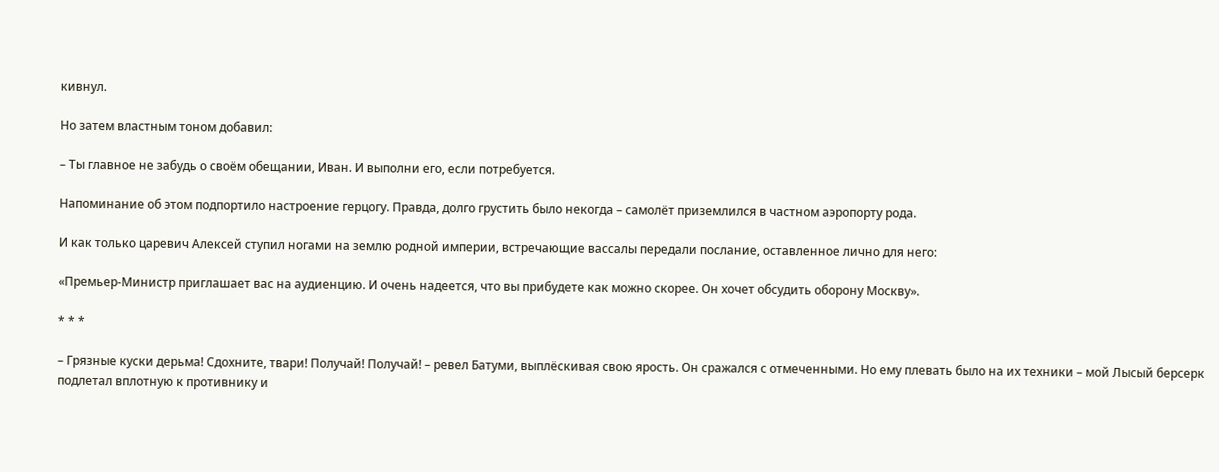кивнул.

Но затем властным тоном добавил:

– Ты главное не забудь о своём обещании, Иван. И выполни его, если потребуется.

Напоминание об этом подпортило настроение герцогу. Правда, долго грустить было некогда – самолёт приземлился в частном аэропорту рода.

И как только царевич Алексей ступил ногами на землю родной империи, встречающие вассалы передали послание, оставленное лично для него:

«Премьер-Министр приглашает вас на аудиенцию. И очень надеется, что вы прибудете как можно скорее. Он хочет обсудить оборону Москву».

* * *

– Грязные куски дерьма! Сдохните, твари! Получай! Получай! – ревел Батуми, выплёскивая свою ярость. Он сражался с отмеченными. Но ему плевать было на их техники – мой Лысый берсерк подлетал вплотную к противнику и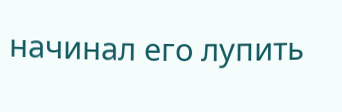начинал его лупить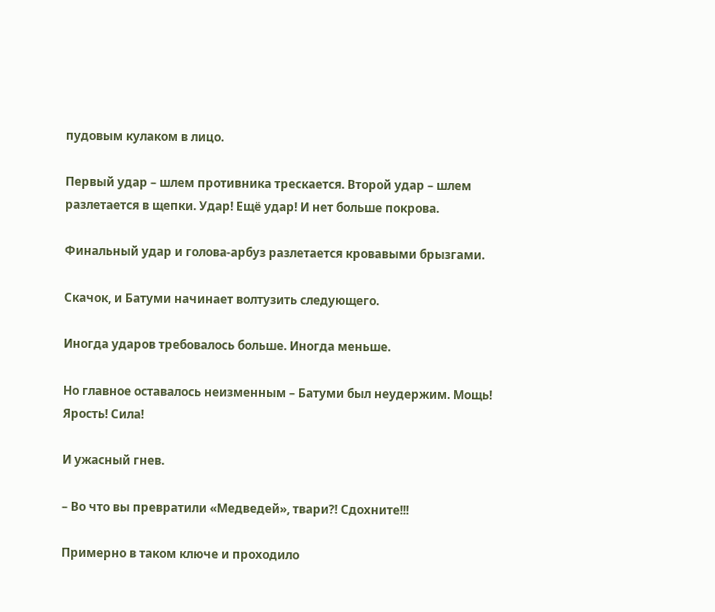пудовым кулаком в лицо.

Первый удар – шлем противника трескается. Второй удар – шлем разлетается в щепки. Удар! Ещё удар! И нет больше покрова.

Финальный удар и голова-арбуз разлетается кровавыми брызгами.

Скачок, и Батуми начинает волтузить следующего.

Иногда ударов требовалось больше. Иногда меньше.

Но главное оставалось неизменным – Батуми был неудержим. Мощь! Ярость! Сила!

И ужасный гнев.

– Во что вы превратили «Медведей», твари⁈ Сдохните!!!

Примерно в таком ключе и проходило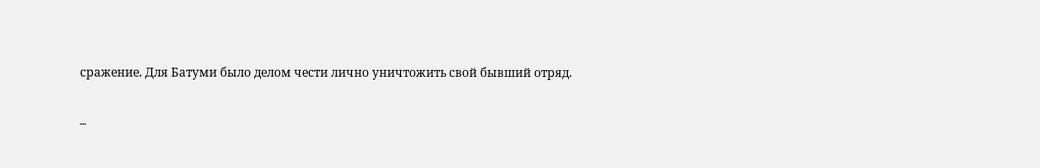сражение. Для Батуми было делом чести лично уничтожить свой бывший отряд.

–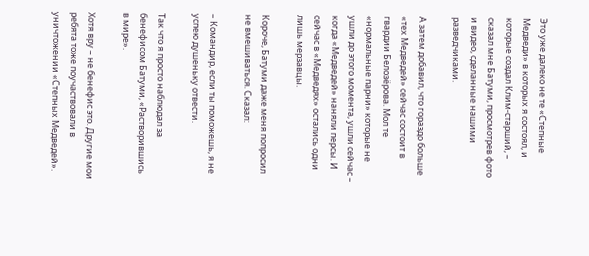Это уже далеко не те «Степные Медведи» в которых я состоял, и которые создал Клим-старший, – сказал мне Батуми, просмотрев фото и видео, сделанные нашими разведчиками.

А затем добавил, что гораздо больше «тех Медведей» сейчас состоит в гвардии Белозёрова. Мол те «нормальные парни» которые не ушли до этого момента, ушли сейчас – когда «Медведей» наняли персы. И сейчас в «Медведях» остались одни лишь мерзавцы.

Короче, Батуми даже меня попросил не вмешиваться. Сказал:

– Командир, если ты поможешь, я не успею душеньку отвести.

Так что я просто наблюдал за бенефисом Батуми, «Растворившись в мире».

Хотя вру – не бенефис это. Другие мои ребята тоже поучаствовали в уничтожении «Степных Медведей».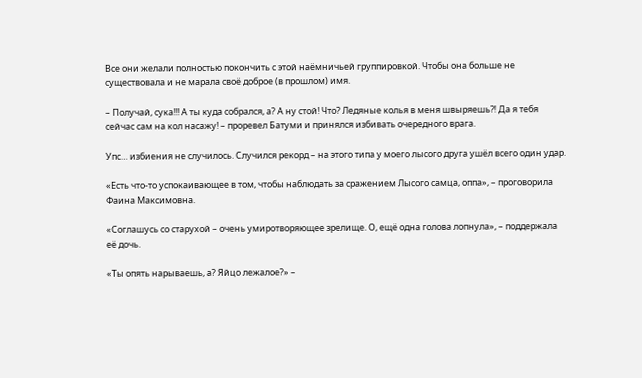Все они желали полностью покончить с этой наёмничьей группировкой. Чтобы она больше не существовала и не марала своё доброе (в прошлом) имя.

– Получай, сука!!! А ты куда собрался, а? А ну стой! Что? Ледяные колья в меня швыряешь⁈ Да я тебя сейчас сам на кол насажу! – проревел Батуми и принялся избивать очередного врага.

Упс… избиения не случилось. Случился рекорд – на этого типа у моего лысого друга ушёл всего один удар.

«Есть что-то успокаивающее в том, чтобы наблюдать за сражением Лысого самца, оппа», – проговорила Фаина Максимовна.

«Соглашусь со старухой – очень умиротворяющее зрелище. О, ещё одна голова лопнула», – поддержала её дочь.

«Ты опять нарываешь, а? Яйцо лежалое?» –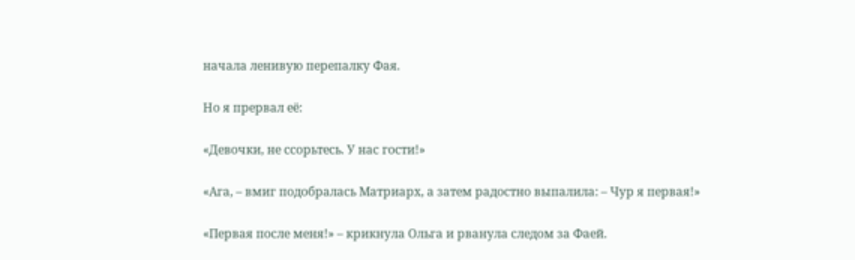начала ленивую перепалку Фая.

Но я прервал её:

«Девочки, не ссорьтесь. У нас гости!»

«Ага, – вмиг подобралась Матриарх, а затем радостно выпалила: – Чур я первая!»

«Первая после меня!» – крикнула Ольга и рванула следом за Фаей.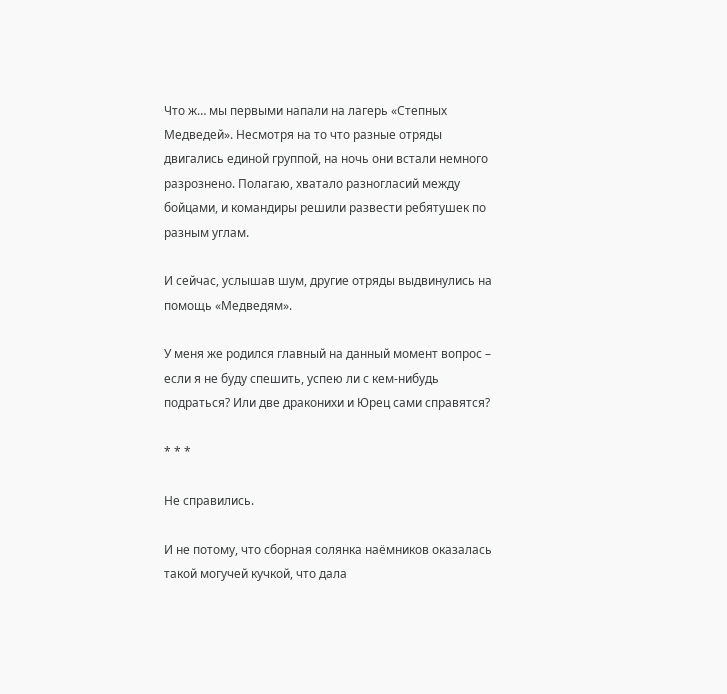Что ж… мы первыми напали на лагерь «Степных Медведей». Несмотря на то что разные отряды двигались единой группой, на ночь они встали немного разрознено. Полагаю, хватало разногласий между бойцами, и командиры решили развести ребятушек по разным углам.

И сейчас, услышав шум, другие отряды выдвинулись на помощь «Медведям».

У меня же родился главный на данный момент вопрос – если я не буду спешить, успею ли с кем-нибудь подраться? Или две драконихи и Юрец сами справятся?

* * *

Не справились.

И не потому, что сборная солянка наёмников оказалась такой могучей кучкой, что дала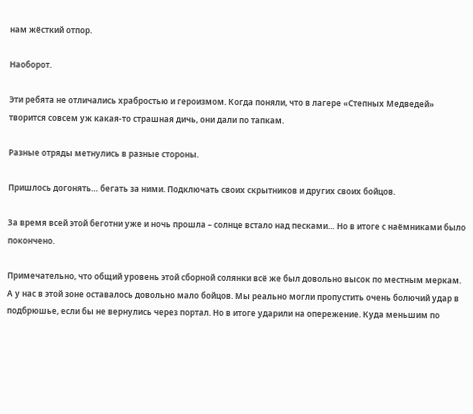нам жёсткий отпор.

Наоборот.

Эти ребята не отличались храбростью и героизмом. Когда поняли, что в лагере «Степных Медведей» творится совсем уж какая-то страшная дичь, они дали по тапкам.

Разные отряды метнулись в разные стороны.

Пришлось догонять… бегать за ними. Подключать своих скрытников и других своих бойцов.

За время всей этой беготни уже и ночь прошла – солнце встало над песками… Но в итоге с наёмниками было покончено.

Примечательно, что общий уровень этой сборной солянки всё же был довольно высок по местным меркам. А у нас в этой зоне оставалось довольно мало бойцов. Мы реально могли пропустить очень болючий удар в подбрюшье, если бы не вернулись через портал. Но в итоге ударили на опережение. Куда меньшим по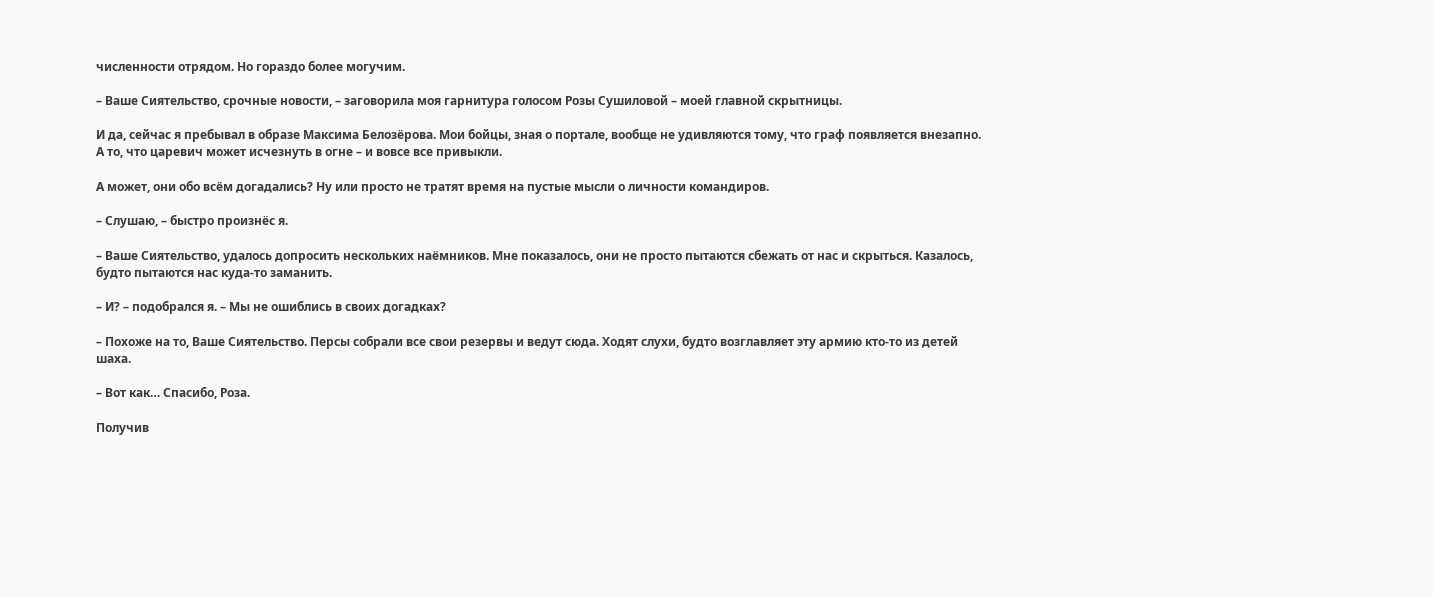численности отрядом. Но гораздо более могучим.

– Ваше Сиятельство, срочные новости, – заговорила моя гарнитура голосом Розы Сушиловой – моей главной скрытницы.

И да, сейчас я пребывал в образе Максима Белозёрова. Мои бойцы, зная о портале, вообще не удивляются тому, что граф появляется внезапно. А то, что царевич может исчезнуть в огне – и вовсе все привыкли.

А может, они обо всём догадались? Ну или просто не тратят время на пустые мысли о личности командиров.

– Слушаю, – быстро произнёс я.

– Ваше Сиятельство, удалось допросить нескольких наёмников. Мне показалось, они не просто пытаются сбежать от нас и скрыться. Казалось, будто пытаются нас куда-то заманить.

– И? – подобрался я. – Мы не ошиблись в своих догадках?

– Похоже на то, Ваше Сиятельство. Персы собрали все свои резервы и ведут сюда. Ходят слухи, будто возглавляет эту армию кто-то из детей шаха.

– Вот как… Спасибо, Роза.

Получив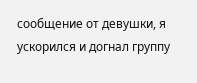сообщение от девушки, я ускорился и догнал группу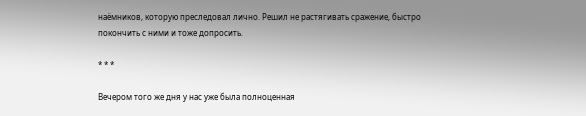наёмников, которую преследовал лично. Решил не растягивать сражение, быстро покончить с ними и тоже допросить.

* * *

Вечером того же дня у нас уже была полноценная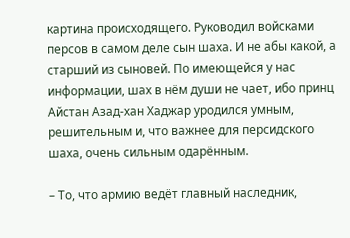картина происходящего. Руководил войсками персов в самом деле сын шаха. И не абы какой, а старший из сыновей. По имеющейся у нас информации, шах в нём души не чает, ибо принц Айстан Азад-хан Хаджар уродился умным, решительным и, что важнее для персидского шаха, очень сильным одарённым.

– То, что армию ведёт главный наследник,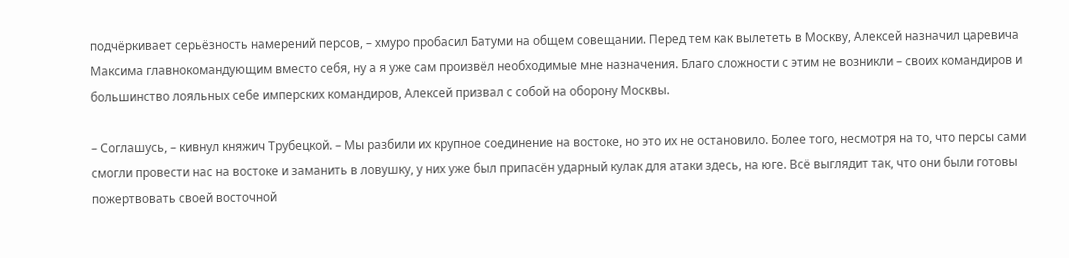подчёркивает серьёзность намерений персов, – хмуро пробасил Батуми на общем совещании. Перед тем как вылететь в Москву, Алексей назначил царевича Максима главнокомандующим вместо себя, ну а я уже сам произвёл необходимые мне назначения. Благо сложности с этим не возникли – своих командиров и большинство лояльных себе имперских командиров, Алексей призвал с собой на оборону Москвы.

– Соглашусь, – кивнул княжич Трубецкой. – Мы разбили их крупное соединение на востоке, но это их не остановило. Более того, несмотря на то, что персы сами смогли провести нас на востоке и заманить в ловушку, у них уже был припасён ударный кулак для атаки здесь, на юге. Всё выглядит так, что они были готовы пожертвовать своей восточной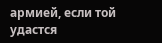армией, если той удастся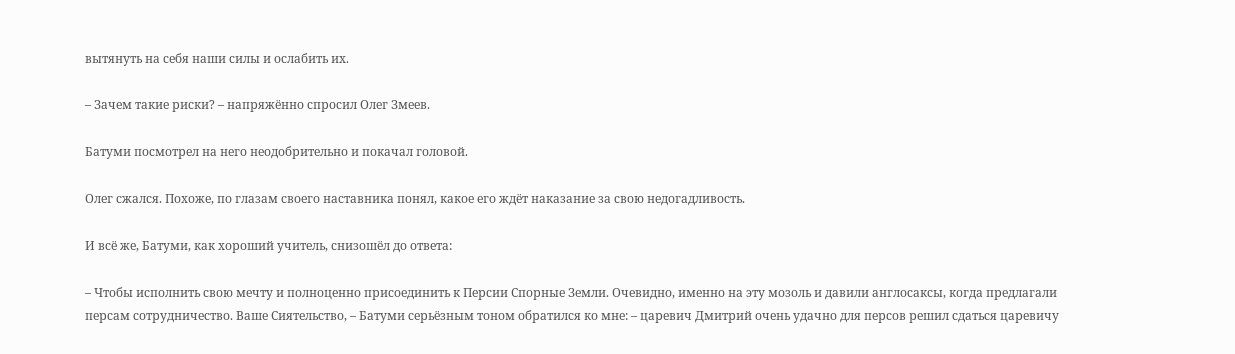вытянуть на себя наши силы и ослабить их.

– Зачем такие риски? – напряжённо спросил Олег Змеев.

Батуми посмотрел на него неодобрительно и покачал головой.

Олег сжался. Похоже, по глазам своего наставника понял, какое его ждёт наказание за свою недогадливость.

И всё же, Батуми, как хороший учитель, снизошёл до ответа:

– Чтобы исполнить свою мечту и полноценно присоединить к Персии Спорные Земли. Очевидно, именно на эту мозоль и давили англосаксы, когда предлагали персам сотрудничество. Ваше Сиятельство, – Батуми серьёзным тоном обратился ко мне: – царевич Дмитрий очень удачно для персов решил сдаться царевичу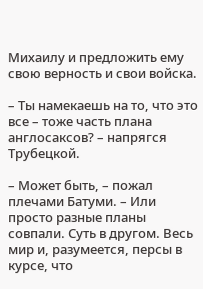Михаилу и предложить ему свою верность и свои войска.

– Ты намекаешь на то, что это все – тоже часть плана англосаксов? – напрягся Трубецкой.

– Может быть, – пожал плечами Батуми. – Или просто разные планы совпали. Суть в другом. Весь мир и, разумеется, персы в курсе, что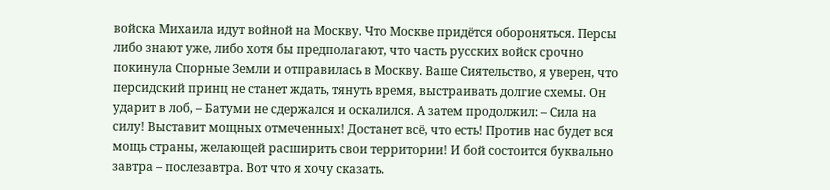войска Михаила идут войной на Москву. Что Москве придётся обороняться. Персы либо знают уже, либо хотя бы предполагают, что часть русских войск срочно покинула Спорные Земли и отправилась в Москву. Ваше Сиятельство, я уверен, что персидский принц не станет ждать, тянуть время, выстраивать долгие схемы. Он ударит в лоб, – Батуми не сдержался и оскалился. А затем продолжил: – Сила на силу! Выставит мощных отмеченных! Достанет всё, что есть! Против нас будет вся мощь страны, желающей расширить свои территории! И бой состоится буквально завтра – послезавтра. Вот что я хочу сказать.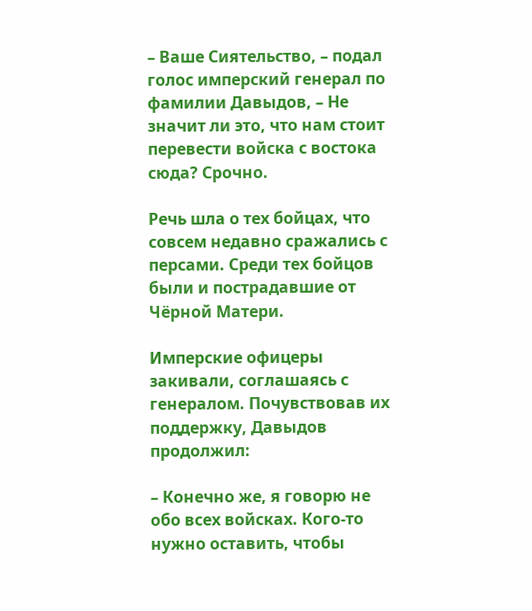– Ваше Сиятельство, – подал голос имперский генерал по фамилии Давыдов, – Не значит ли это, что нам стоит перевести войска с востока сюда? Срочно.

Речь шла о тех бойцах, что совсем недавно сражались с персами. Среди тех бойцов были и пострадавшие от Чёрной Матери.

Имперские офицеры закивали, соглашаясь с генералом. Почувствовав их поддержку, Давыдов продолжил:

– Конечно же, я говорю не обо всех войсках. Кого-то нужно оставить, чтобы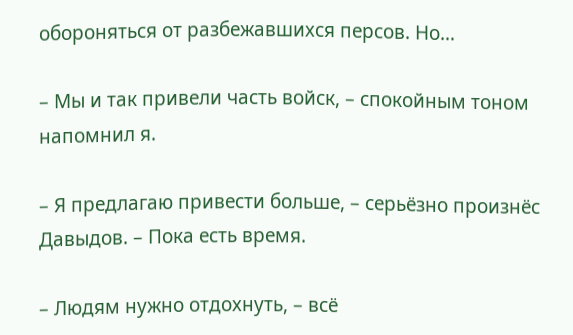обороняться от разбежавшихся персов. Но…

– Мы и так привели часть войск, – спокойным тоном напомнил я.

– Я предлагаю привести больше, – серьёзно произнёс Давыдов. – Пока есть время.

– Людям нужно отдохнуть, – всё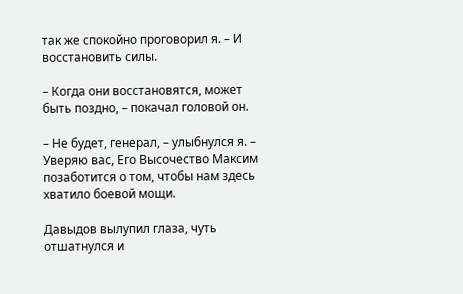так же спокойно проговорил я. – И восстановить силы.

– Когда они восстановятся, может быть поздно, – покачал головой он.

– Не будет, генерал, – улыбнулся я. – Уверяю вас, Его Высочество Максим позаботится о том, чтобы нам здесь хватило боевой мощи.

Давыдов вылупил глаза, чуть отшатнулся и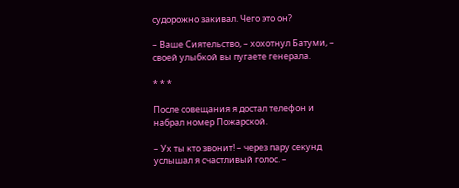судорожно закивал. Чего это он?

– Ваше Сиятельство, – хохотнул Батуми, – своей улыбкой вы пугаете генерала.

* * *

После совещания я достал телефон и набрал номер Пожарской.

– Ух ты кто звонит! – через пару секунд услышал я счастливый голос. –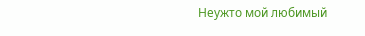Неужто мой любимый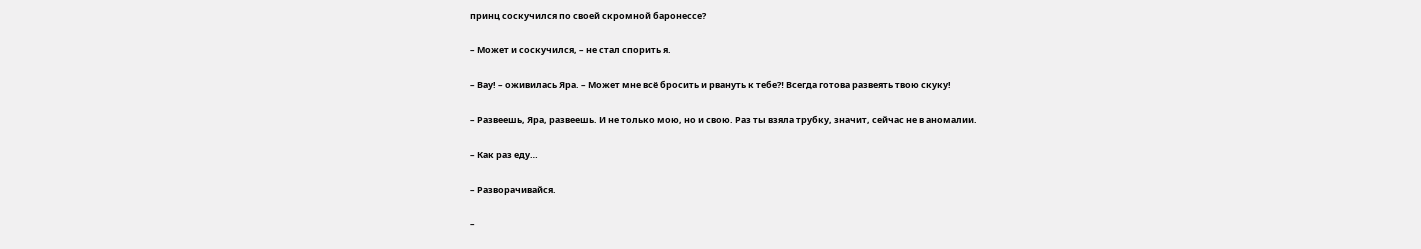принц соскучился по своей скромной баронессе?

– Может и соскучился, – не стал спорить я.

– Вау! – оживилась Яра. – Может мне всё бросить и рвануть к тебе⁈ Всегда готова развеять твою скуку!

– Развеешь, Яра, развеешь. И не только мою, но и свою. Раз ты взяла трубку, значит, сейчас не в аномалии.

– Как раз еду…

– Разворачивайся.

–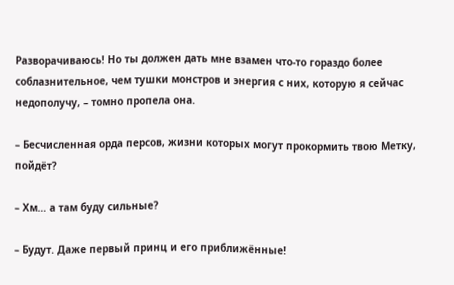Разворачиваюсь! Но ты должен дать мне взамен что-то гораздо более соблазнительное, чем тушки монстров и энергия с них, которую я сейчас недополучу, – томно пропела она.

– Бесчисленная орда персов, жизни которых могут прокормить твою Метку, пойдёт?

– Хм… а там буду сильные?

– Будут. Даже первый принц и его приближённые!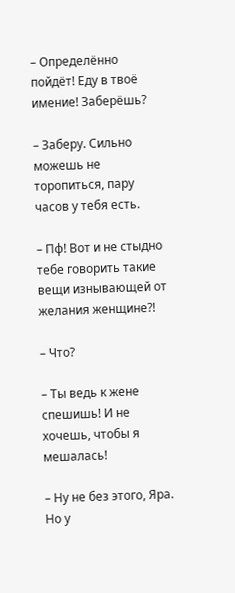– Определённо пойдёт! Еду в твоё имение! Заберёшь?

– Заберу. Сильно можешь не торопиться, пару часов у тебя есть.

– Пф! Вот и не стыдно тебе говорить такие вещи изнывающей от желания женщине⁈

– Что?

– Ты ведь к жене спешишь! И не хочешь, чтобы я мешалась!

– Ну не без этого, Яра. Но у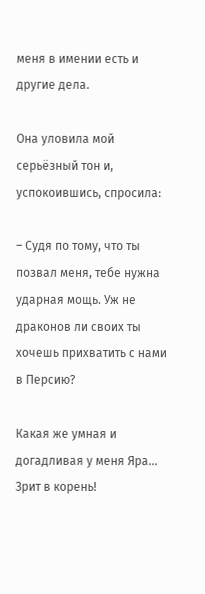меня в имении есть и другие дела.

Она уловила мой серьёзный тон и, успокоившись, спросила:

– Судя по тому, что ты позвал меня, тебе нужна ударная мощь. Уж не драконов ли своих ты хочешь прихватить с нами в Персию?

Какая же умная и догадливая у меня Яра… Зрит в корень!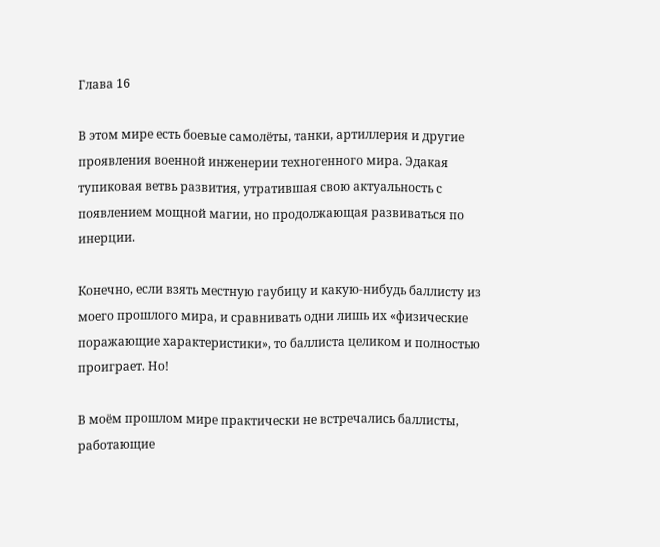Глава 16

В этом мире есть боевые самолёты, танки, артиллерия и другие проявления военной инженерии техногенного мира. Эдакая тупиковая ветвь развития, утратившая свою актуальность с появлением мощной магии, но продолжающая развиваться по инерции.

Конечно, если взять местную гаубицу и какую-нибудь баллисту из моего прошлого мира, и сравнивать одни лишь их «физические поражающие характеристики», то баллиста целиком и полностью проиграет. Но!

В моём прошлом мире практически не встречались баллисты, работающие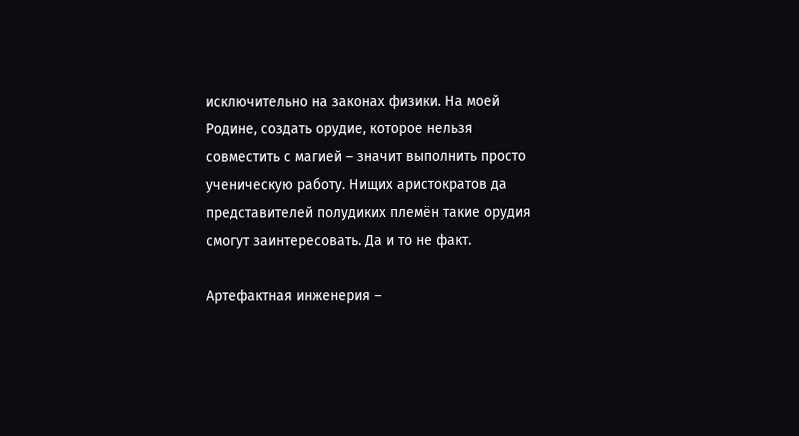исключительно на законах физики. На моей Родине, создать орудие, которое нельзя совместить с магией – значит выполнить просто ученическую работу. Нищих аристократов да представителей полудиких племён такие орудия смогут заинтересовать. Да и то не факт.

Артефактная инженерия –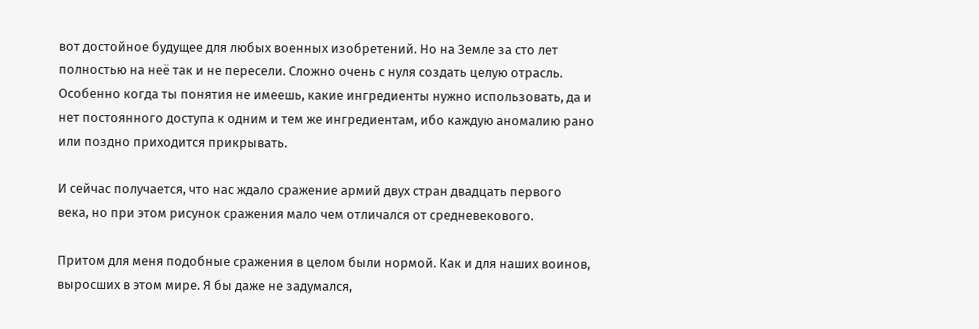вот достойное будущее для любых военных изобретений. Но на Земле за сто лет полностью на неё так и не пересели. Сложно очень с нуля создать целую отрасль. Особенно когда ты понятия не имеешь, какие ингредиенты нужно использовать, да и нет постоянного доступа к одним и тем же ингредиентам, ибо каждую аномалию рано или поздно приходится прикрывать.

И сейчас получается, что нас ждало сражение армий двух стран двадцать первого века, но при этом рисунок сражения мало чем отличался от средневекового.

Притом для меня подобные сражения в целом были нормой. Как и для наших воинов, выросших в этом мире. Я бы даже не задумался,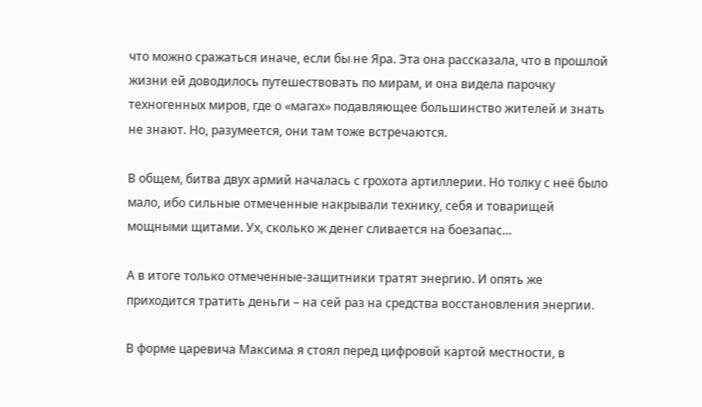что можно сражаться иначе, если бы не Яра. Эта она рассказала, что в прошлой жизни ей доводилось путешествовать по мирам, и она видела парочку техногенных миров, где о «магах» подавляющее большинство жителей и знать не знают. Но, разумеется, они там тоже встречаются.

В общем, битва двух армий началась с грохота артиллерии. Но толку с неё было мало, ибо сильные отмеченные накрывали технику, себя и товарищей мощными щитами. Ух, сколько ж денег сливается на боезапас…

А в итоге только отмеченные-защитники тратят энергию. И опять же приходится тратить деньги – на сей раз на средства восстановления энергии.

В форме царевича Максима я стоял перед цифровой картой местности, в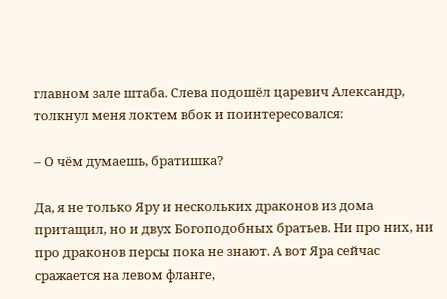главном зале штаба. Слева подошёл царевич Александр, толкнул меня локтем вбок и поинтересовался:

– О чём думаешь, братишка?

Да, я не только Яру и нескольких драконов из дома притащил, но и двух Богоподобных братьев. Ни про них, ни про драконов персы пока не знают. А вот Яра сейчас сражается на левом фланге,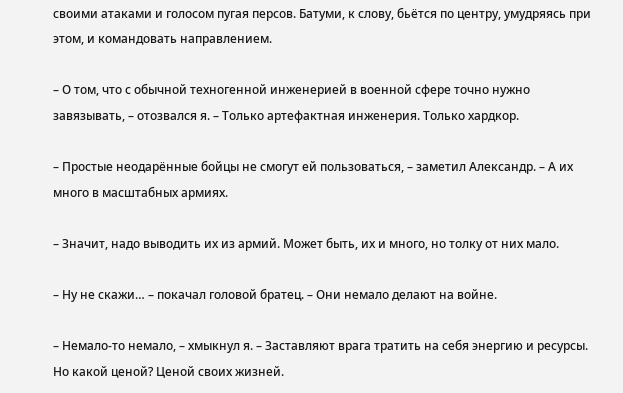своими атаками и голосом пугая персов. Батуми, к слову, бьётся по центру, умудряясь при этом, и командовать направлением.

– О том, что с обычной техногенной инженерией в военной сфере точно нужно завязывать, – отозвался я. – Только артефактная инженерия. Только хардкор.

– Простые неодарённые бойцы не смогут ей пользоваться, – заметил Александр. – А их много в масштабных армиях.

– Значит, надо выводить их из армий. Может быть, их и много, но толку от них мало.

– Ну не скажи… – покачал головой братец. – Они немало делают на войне.

– Немало-то немало, – хмыкнул я. – Заставляют врага тратить на себя энергию и ресурсы. Но какой ценой? Ценой своих жизней.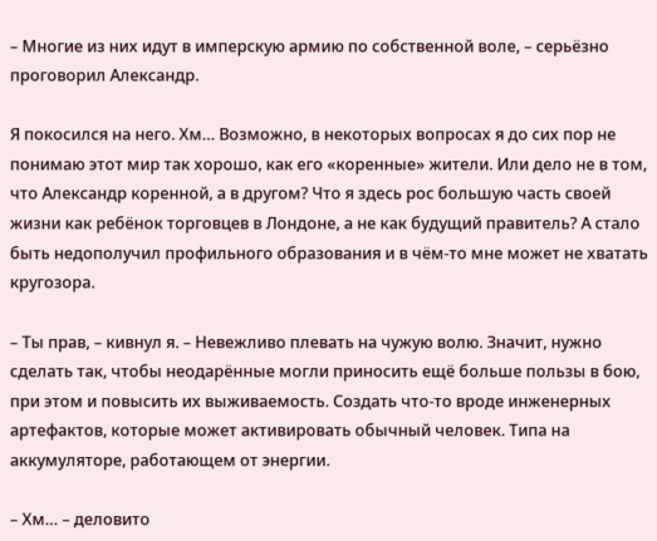– Многие из них идут в имперскую армию по собственной воле, – серьёзно проговорил Александр.

Я покосился на него. Хм… Возможно, в некоторых вопросах я до сих пор не понимаю этот мир так хорошо, как его «коренные» жители. Или дело не в том, что Александр коренной, а в другом? Что я здесь рос большую часть своей жизни как ребёнок торговцев в Лондоне, а не как будущий правитель? А стало быть недополучил профильного образования и в чём-то мне может не хватать кругозора.

– Ты прав, – кивнул я. – Невежливо плевать на чужую волю. Значит, нужно сделать так, чтобы неодарённые могли приносить ещё больше пользы в бою, при этом и повысить их выживаемость. Создать что-то вроде инженерных артефактов, которые может активировать обычный человек. Типа на аккумуляторе, работающем от энергии.

– Хм… – деловито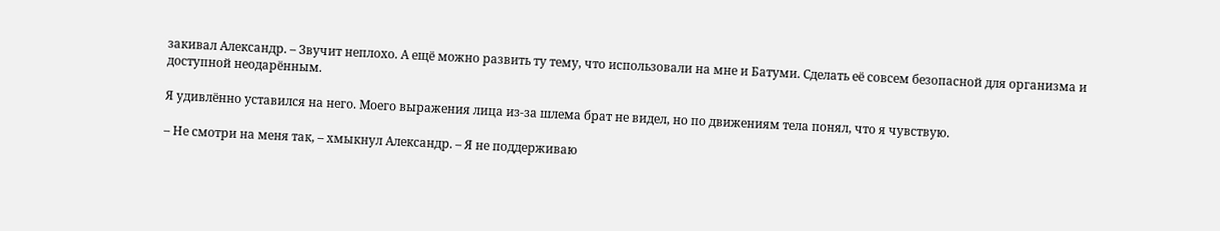закивал Александр. – Звучит неплохо. А ещё можно развить ту тему, что использовали на мне и Батуми. Сделать её совсем безопасной для организма и доступной неодарённым.

Я удивлённо уставился на него. Моего выражения лица из-за шлема брат не видел, но по движениям тела понял, что я чувствую.

– Не смотри на меня так, – хмыкнул Александр. – Я не поддерживаю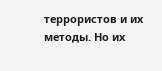террористов и их методы. Но их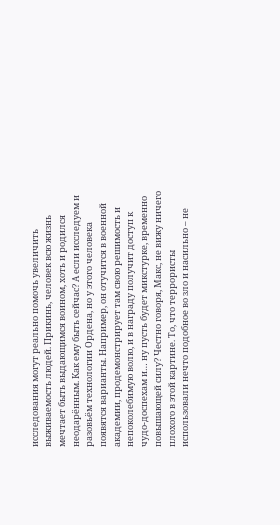исследования могут реально помочь увеличить выживаемость людей. Прикинь, человек всю жизнь мечтает быть выдающимся воином, хоть и родился неодарённым. Как ему быть сейчас? А если исследуем и разовьём технологии Ордена, но у этого человека появятся варианты. Например, он отучится в военной академии, продемонстрирует там свою решимость и непоколебимую волю, и в награду получит доступ к чудо-доспехам и… ну пусть будет микстурке, временно повышающей силу? Честно говоря, Макс, не вижу ничего плохого в этой картине. То, что террористы использовали нечто подобное во зло и насильно – не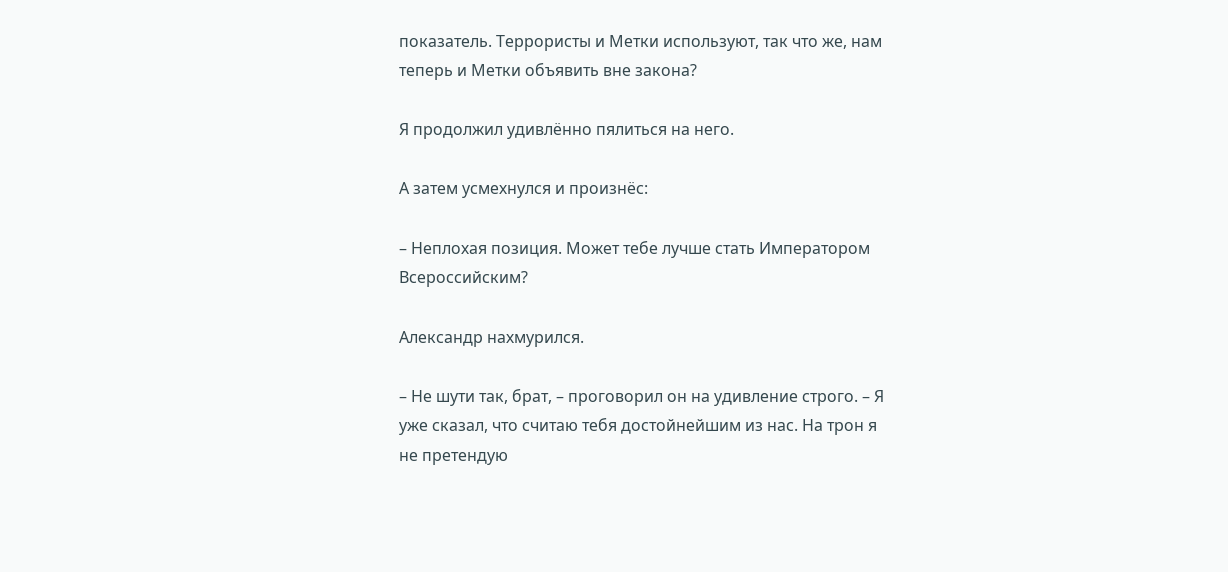показатель. Террористы и Метки используют, так что же, нам теперь и Метки объявить вне закона?

Я продолжил удивлённо пялиться на него.

А затем усмехнулся и произнёс:

– Неплохая позиция. Может тебе лучше стать Императором Всероссийским?

Александр нахмурился.

– Не шути так, брат, – проговорил он на удивление строго. – Я уже сказал, что считаю тебя достойнейшим из нас. На трон я не претендую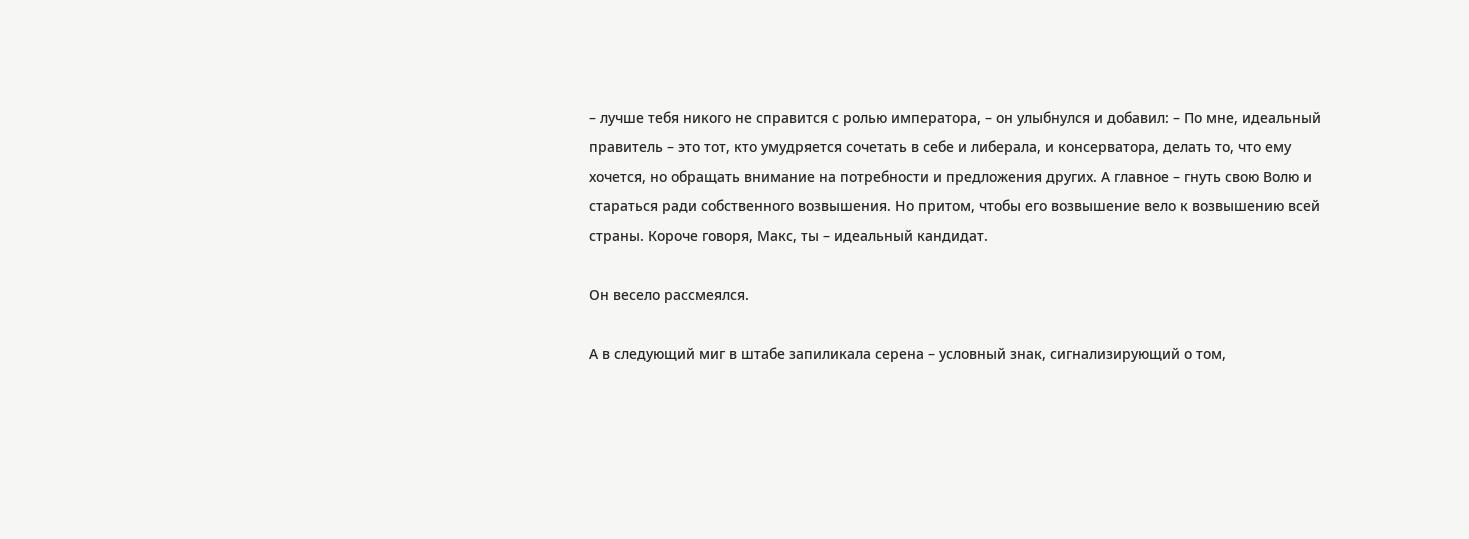– лучше тебя никого не справится с ролью императора, – он улыбнулся и добавил: – По мне, идеальный правитель – это тот, кто умудряется сочетать в себе и либерала, и консерватора, делать то, что ему хочется, но обращать внимание на потребности и предложения других. А главное – гнуть свою Волю и стараться ради собственного возвышения. Но притом, чтобы его возвышение вело к возвышению всей страны. Короче говоря, Макс, ты – идеальный кандидат.

Он весело рассмеялся.

А в следующий миг в штабе запиликала серена – условный знак, сигнализирующий о том,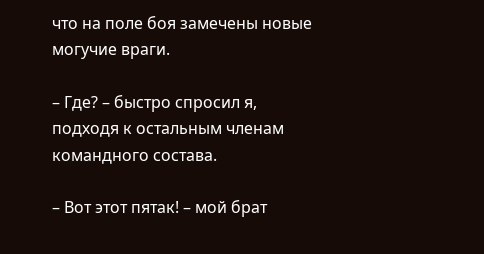что на поле боя замечены новые могучие враги.

– Где? – быстро спросил я, подходя к остальным членам командного состава.

– Вот этот пятак! – мой брат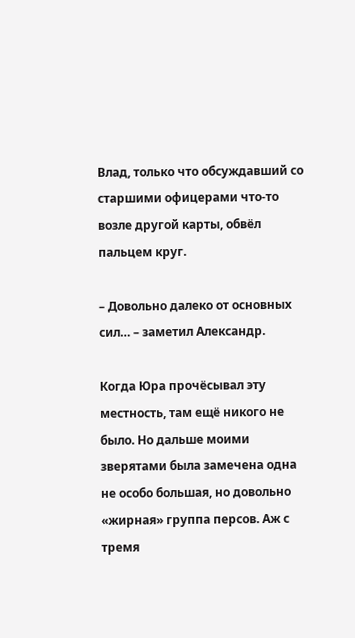Влад, только что обсуждавший со старшими офицерами что-то возле другой карты, обвёл пальцем круг.

– Довольно далеко от основных сил… – заметил Александр.

Когда Юра прочёсывал эту местность, там ещё никого не было. Но дальше моими зверятами была замечена одна не особо большая, но довольно «жирная» группа персов. Аж с тремя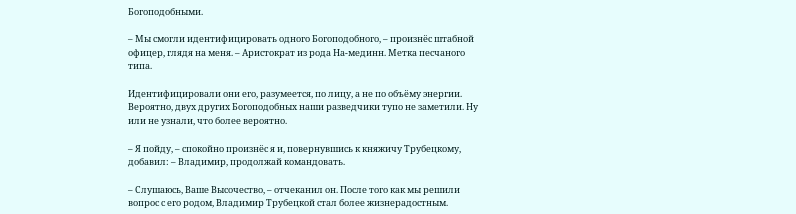Богоподобными.

– Мы смогли идентифицировать одного Богоподобного, – произнёс штабной офицер, глядя на меня. – Аристократ из рода На-мединн. Метка песчаного типа.

Идентифицировали они его, разумеется, по лицу, а не по объёму энергии. Вероятно, двух других Богоподобных наши разведчики тупо не заметили. Ну или не узнали, что более вероятно.

– Я пойду, – спокойно произнёс я и, повернувшись к княжичу Трубецкому, добавил: – Владимир, продолжай командовать.

– Слушаюсь, Ваше Высочество, – отчеканил он. После того как мы решили вопрос с его родом, Владимир Трубецкой стал более жизнерадостным.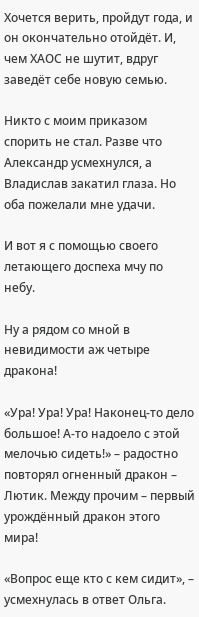Хочется верить, пройдут года, и он окончательно отойдёт. И, чем ХАОС не шутит, вдруг заведёт себе новую семью.

Никто с моим приказом спорить не стал. Разве что Александр усмехнулся, а Владислав закатил глаза. Но оба пожелали мне удачи.

И вот я с помощью своего летающего доспеха мчу по небу.

Ну а рядом со мной в невидимости аж четыре дракона!

«Ура! Ура! Ура! Наконец-то дело большое! А-то надоело с этой мелочью сидеть!» – радостно повторял огненный дракон – Лютик. Между прочим – первый урождённый дракон этого мира!

«Вопрос еще кто с кем сидит», – усмехнулась в ответ Ольга.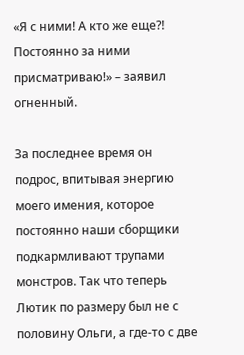«Я с ними! А кто же еще⁈ Постоянно за ними присматриваю!» – заявил огненный.

За последнее время он подрос, впитывая энергию моего имения, которое постоянно наши сборщики подкармливают трупами монстров. Так что теперь Лютик по размеру был не с половину Ольги, а где-то с две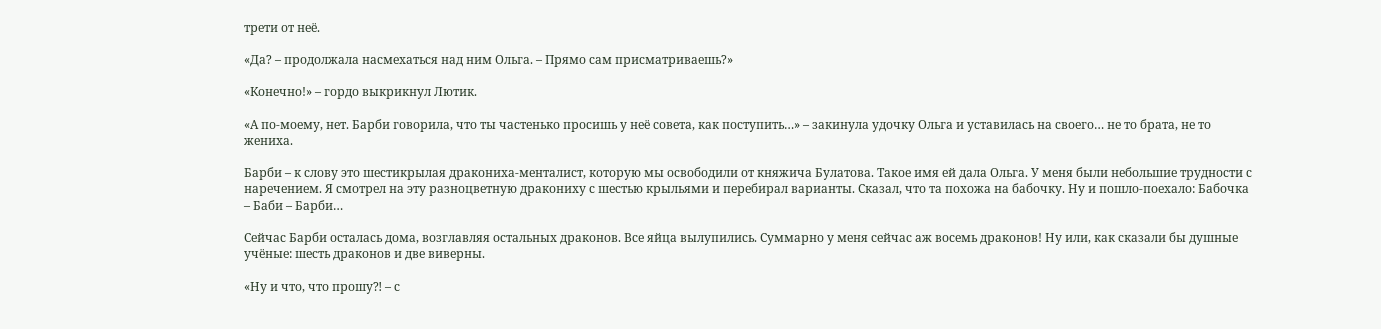трети от неё.

«Да? – продолжала насмехаться над ним Ольга. – Прямо сам присматриваешь?»

«Конечно!» – гордо выкрикнул Лютик.

«А по-моему, нет. Барби говорила, что ты частенько просишь у неё совета, как поступить…» – закинула удочку Ольга и уставилась на своего… не то брата, не то жениха.

Барби – к слову это шестикрылая дракониха-менталист, которую мы освободили от княжича Булатова. Такое имя ей дала Ольга. У меня были небольшие трудности с наречением. Я смотрел на эту разноцветную дракониху с шестью крыльями и перебирал варианты. Сказал, что та похожа на бабочку. Ну и пошло-поехало: Бабочка – Баби – Барби…

Сейчас Барби осталась дома, возглавляя остальных драконов. Все яйца вылупились. Суммарно у меня сейчас аж восемь драконов! Ну или, как сказали бы душные учёные: шесть драконов и две виверны.

«Ну и что, что прошу⁈ – с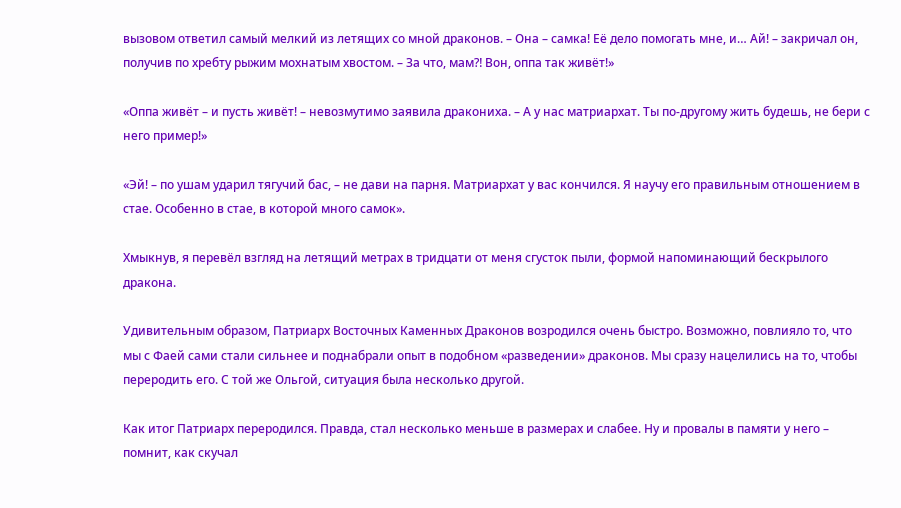вызовом ответил самый мелкий из летящих со мной драконов. – Она – самка! Её дело помогать мне, и… Ай! – закричал он, получив по хребту рыжим мохнатым хвостом. – За что, мам⁈ Вон, оппа так живёт!»

«Оппа живёт – и пусть живёт! – невозмутимо заявила дракониха. – А у нас матриархат. Ты по-другому жить будешь, не бери с него пример!»

«Эй! – по ушам ударил тягучий бас, – не дави на парня. Матриархат у вас кончился. Я научу его правильным отношением в стае. Особенно в стае, в которой много самок».

Хмыкнув, я перевёл взгляд на летящий метрах в тридцати от меня сгусток пыли, формой напоминающий бескрылого дракона.

Удивительным образом, Патриарх Восточных Каменных Драконов возродился очень быстро. Возможно, повлияло то, что мы с Фаей сами стали сильнее и поднабрали опыт в подобном «разведении» драконов. Мы сразу нацелились на то, чтобы переродить его. С той же Ольгой, ситуация была несколько другой.

Как итог Патриарх переродился. Правда, стал несколько меньше в размерах и слабее. Ну и провалы в памяти у него – помнит, как скучал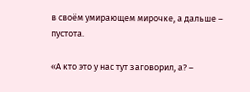в своём умирающем мирочке, а дальше – пустота.

«А кто это у нас тут заговорил, а? –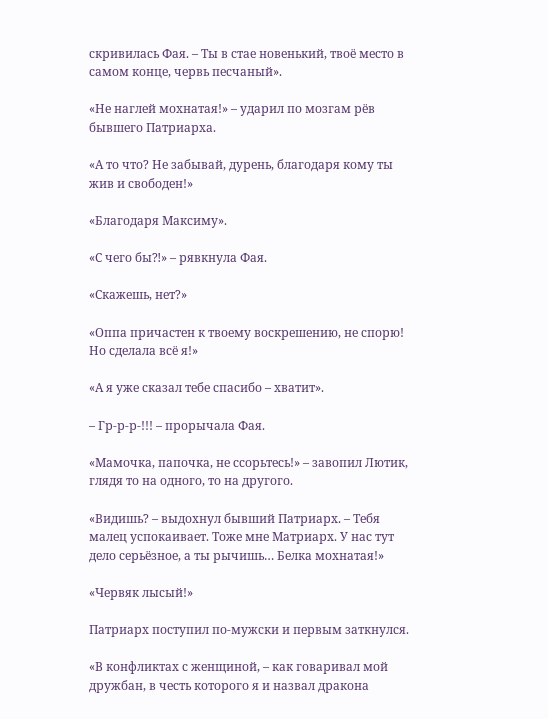скривилась Фая. – Ты в стае новенький, твоё место в самом конце, червь песчаный».

«Не наглей мохнатая!» – ударил по мозгам рёв бывшего Патриарха.

«А то что? Не забывай, дурень, благодаря кому ты жив и свободен!»

«Благодаря Максиму».

«С чего бы⁈» – рявкнула Фая.

«Скажешь, нет?»

«Оппа причастен к твоему воскрешению, не спорю! Но сделала всё я!»

«А я уже сказал тебе спасибо – хватит».

– Гр-р-р-!!! – прорычала Фая.

«Мамочка, папочка, не ссорьтесь!» – завопил Лютик, глядя то на одного, то на другого.

«Видишь? – выдохнул бывший Патриарх. – Тебя малец успокаивает. Тоже мне Матриарх. У нас тут дело серьёзное, а ты рычишь… Белка мохнатая!»

«Червяк лысый!»

Патриарх поступил по-мужски и первым заткнулся.

«В конфликтах с женщиной, – как говаривал мой дружбан, в честь которого я и назвал дракона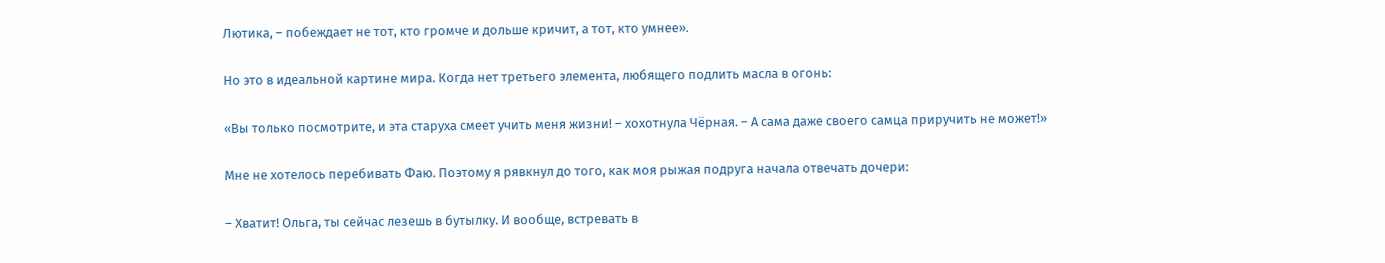Лютика, – побеждает не тот, кто громче и дольше кричит, а тот, кто умнее».

Но это в идеальной картине мира. Когда нет третьего элемента, любящего подлить масла в огонь:

«Вы только посмотрите, и эта старуха смеет учить меня жизни! – хохотнула Чёрная. – А сама даже своего самца приручить не может!»

Мне не хотелось перебивать Фаю. Поэтому я рявкнул до того, как моя рыжая подруга начала отвечать дочери:

– Хватит! Ольга, ты сейчас лезешь в бутылку. И вообще, встревать в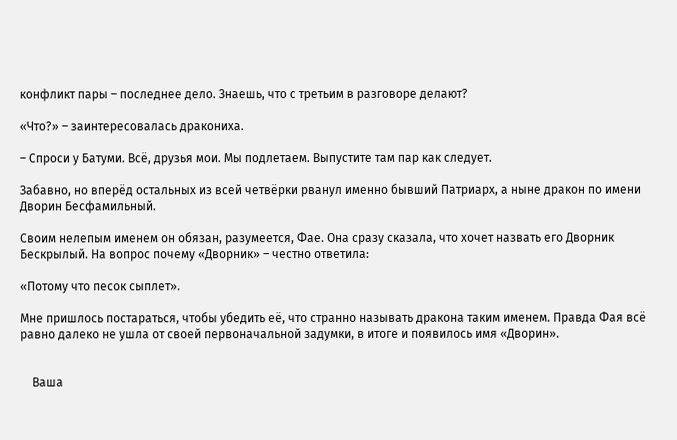конфликт пары – последнее дело. Знаешь, что с третьим в разговоре делают?

«Что?» – заинтересовалась дракониха.

– Спроси у Батуми. Всё, друзья мои. Мы подлетаем. Выпустите там пар как следует.

Забавно, но вперёд остальных из всей четвёрки рванул именно бывший Патриарх, а ныне дракон по имени Дворин Бесфамильный.

Своим нелепым именем он обязан, разумеется, Фае. Она сразу сказала, что хочет назвать его Дворник Бескрылый. На вопрос почему «Дворник» – честно ответила:

«Потому что песок сыплет».

Мне пришлось постараться, чтобы убедить её, что странно называть дракона таким именем. Правда Фая всё равно далеко не ушла от своей первоначальной задумки, в итоге и появилось имя «Дворин».


    Ваша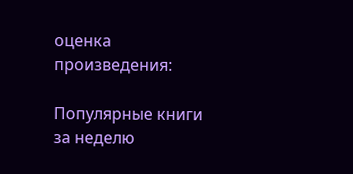оценка произведения:

Популярные книги за неделю